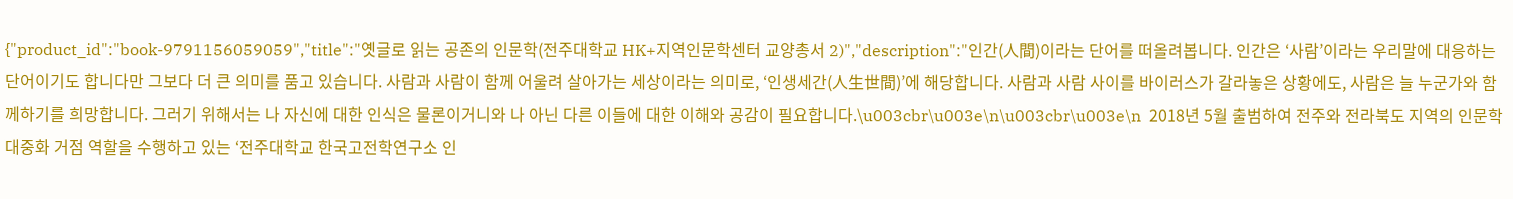{"product_id":"book-9791156059059","title":"옛글로 읽는 공존의 인문학(전주대학교 HK+지역인문학센터 교양총서 2)","description":"인간(人間)이라는 단어를 떠올려봅니다. 인간은 ‘사람’이라는 우리말에 대응하는 단어이기도 합니다만 그보다 더 큰 의미를 품고 있습니다. 사람과 사람이 함께 어울려 살아가는 세상이라는 의미로, ‘인생세간(人生世間)’에 해당합니다. 사람과 사람 사이를 바이러스가 갈라놓은 상황에도, 사람은 늘 누군가와 함께하기를 희망합니다. 그러기 위해서는 나 자신에 대한 인식은 물론이거니와 나 아닌 다른 이들에 대한 이해와 공감이 필요합니다.\u003cbr\u003e\n\u003cbr\u003e\n  2018년 5월 출범하여 전주와 전라북도 지역의 인문학 대중화 거점 역할을 수행하고 있는 ‘전주대학교 한국고전학연구소 인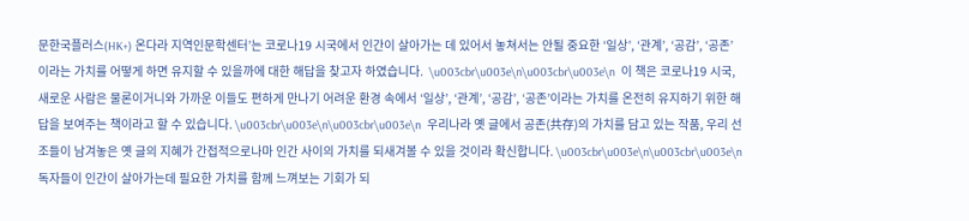문한국플러스(HK+) 온다라 지역인문학센터’는 코로나19 시국에서 인간이 살아가는 데 있어서 놓쳐서는 안될 중요한 ‘일상’, ‘관계’, ‘공감’, ‘공존’이라는 가치를 어떻게 하면 유지할 수 있을까에 대한 해답을 찾고자 하였습니다.  \u003cbr\u003e\n\u003cbr\u003e\n  이 책은 코로나19 시국, 새로운 사람은 물론이거니와 가까운 이들도 편하게 만나기 어려운 환경 속에서 ‘일상’, ‘관계’, ‘공감’, ‘공존’이라는 가치를 온전히 유지하기 위한 해답을 보여주는 책이라고 할 수 있습니다. \u003cbr\u003e\n\u003cbr\u003e\n  우리나라 옛 글에서 공존(共存)의 가치를 담고 있는 작품, 우리 선조들이 남겨놓은 옛 글의 지혜가 간접적으로나마 인간 사이의 가치를 되새겨볼 수 있을 것이라 확신합니다. \u003cbr\u003e\n\u003cbr\u003e\n  독자들이 인간이 살아가는데 필요한 가치를 함께 느껴보는 기회가 되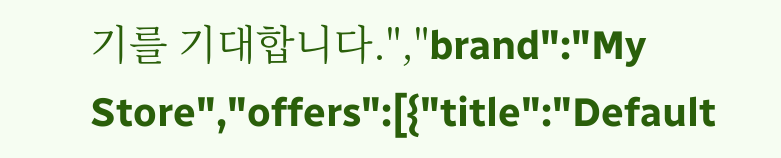기를 기대합니다.","brand":"My Store","offers":[{"title":"Default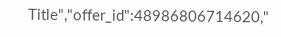Title","offer_id":48986806714620,"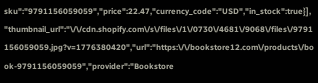sku":"9791156059059","price":22.47,"currency_code":"USD","in_stock":true}],"thumbnail_url":"\/\/cdn.shopify.com\/s\/files\/1\/0730\/4681\/9068\/files\/9791156059059.jpg?v=1776380420","url":"https:\/\/bookstore12.com\/products\/book-9791156059059","provider":"Bookstore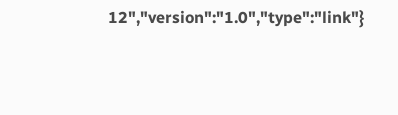12","version":"1.0","type":"link"}